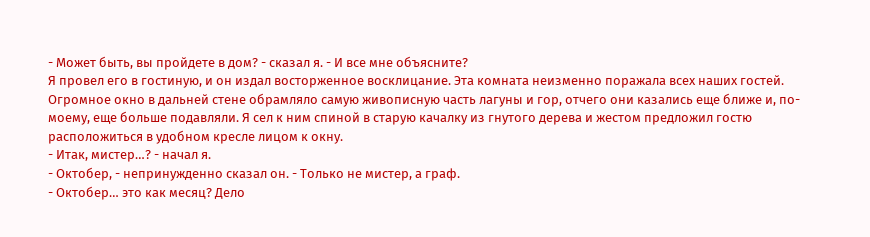- Может быть, вы пройдете в дом? - сказал я. - И все мне объясните?
Я провел его в гостиную, и он издал восторженное восклицание. Эта комната неизменно поражала всех наших гостей. Огромное окно в дальней стене обрамляло самую живописную часть лагуны и гор, отчего они казались еще ближе и, по-моему, еще больше подавляли. Я сел к ним спиной в старую качалку из гнутого дерева и жестом предложил гостю расположиться в удобном кресле лицом к окну.
- Итак, мистер…? - начал я.
- Октобер, - непринужденно сказал он. - Только не мистер, а граф.
- Октобер… это как месяц? Дело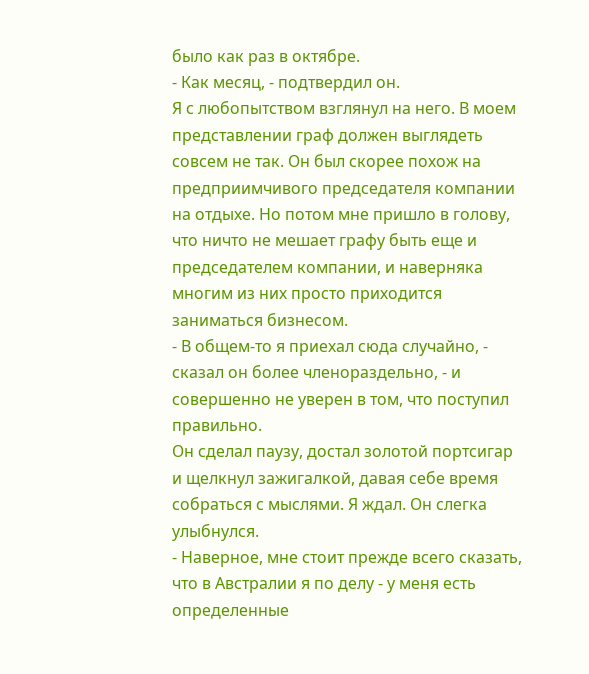было как раз в октябре.
- Как месяц, - подтвердил он.
Я с любопытством взглянул на него. В моем представлении граф должен выглядеть совсем не так. Он был скорее похож на предприимчивого председателя компании на отдыхе. Но потом мне пришло в голову, что ничто не мешает графу быть еще и председателем компании, и наверняка многим из них просто приходится заниматься бизнесом.
- В общем-то я приехал сюда случайно, - сказал он более членораздельно, - и совершенно не уверен в том, что поступил правильно.
Он сделал паузу, достал золотой портсигар и щелкнул зажигалкой, давая себе время собраться с мыслями. Я ждал. Он слегка улыбнулся.
- Наверное, мне стоит прежде всего сказать, что в Австралии я по делу - у меня есть определенные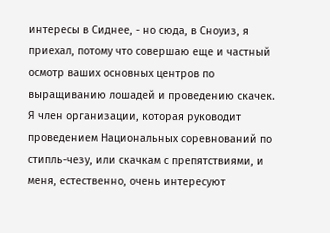интересы в Сиднее, - но сюда, в Сноуиз, я приехал, потому что совершаю еще и частный осмотр ваших основных центров по выращиванию лошадей и проведению скачек. Я член организации, которая руководит проведением Национальных соревнований по стипль-чезу, или скачкам с препятствиями, и меня, естественно, очень интересуют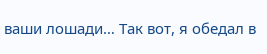ваши лошади… Так вот, я обедал в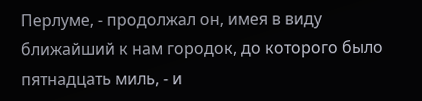Перлуме, - продолжал он, имея в виду ближайший к нам городок, до которого было пятнадцать миль, - и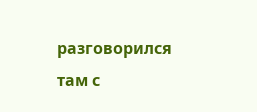разговорился там с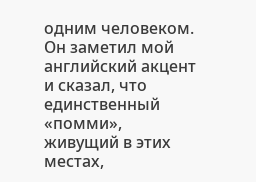одним человеком. Он заметил мой английский акцент и сказал, что единственный «помми», живущий в этих местах,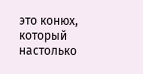это конюх, который настолько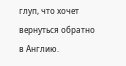глуп, что хочет вернуться обратно в Англию.